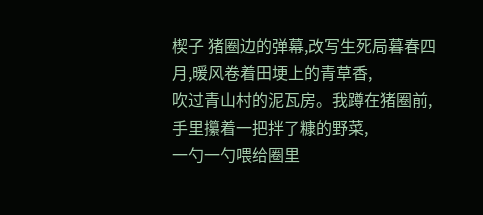楔子 猪圈边的弹幕,改写生死局暮春四月,暖风卷着田埂上的青草香,
吹过青山村的泥瓦房。我蹲在猪圈前,手里攥着一把拌了糠的野菜,
一勺一勺喂给圈里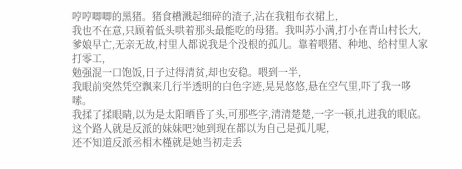哼哼唧唧的黑猪。猪食槽溅起细碎的渣子,沾在我粗布衣裙上,
我也不在意,只顾着低头哄着那头最能吃的母猪。我叫苏小满,打小在青山村长大,
爹娘早亡,无亲无故,村里人都说我是个没根的孤儿。靠着喂猪、种地、给村里人家打零工,
勉强混一口饱饭,日子过得清贫,却也安稳。喂到一半,
我眼前突然凭空飘来几行半透明的白色字迹,晃晃悠悠,悬在空气里,吓了我一哆嗦。
我揉了揉眼睛,以为是太阳晒昏了头,可那些字,清清楚楚,一字一顿,扎进我的眼底。
这个路人就是反派的妹妹吧?她到现在都以为自己是孤儿呢,
还不知道反派丞相木槿就是她当初走丢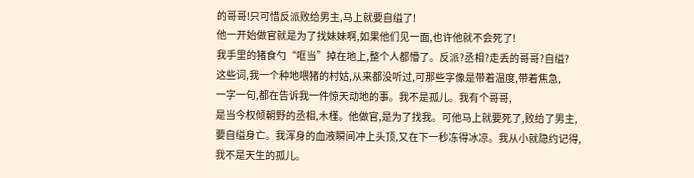的哥哥!只可惜反派败给男主,马上就要自缢了!
他一开始做官就是为了找妹妹啊,如果他们见一面,也许他就不会死了!
我手里的猪食勺“哐当”掉在地上,整个人都懵了。反派?丞相?走丢的哥哥?自缢?
这些词,我一个种地喂猪的村姑,从来都没听过,可那些字像是带着温度,带着焦急,
一字一句,都在告诉我一件惊天动地的事。我不是孤儿。我有个哥哥,
是当今权倾朝野的丞相,木槿。他做官,是为了找我。可他马上就要死了,败给了男主,
要自缢身亡。我浑身的血液瞬间冲上头顶,又在下一秒冻得冰凉。我从小就隐约记得,
我不是天生的孤儿。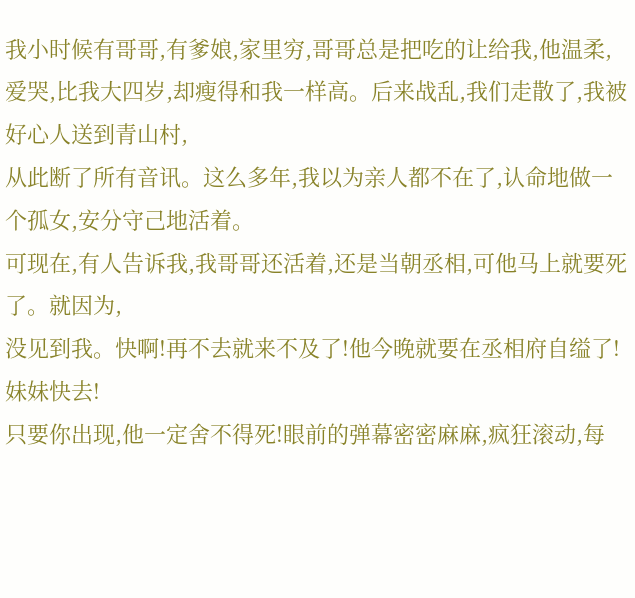我小时候有哥哥,有爹娘,家里穷,哥哥总是把吃的让给我,他温柔,
爱哭,比我大四岁,却瘦得和我一样高。后来战乱,我们走散了,我被好心人送到青山村,
从此断了所有音讯。这么多年,我以为亲人都不在了,认命地做一个孤女,安分守己地活着。
可现在,有人告诉我,我哥哥还活着,还是当朝丞相,可他马上就要死了。就因为,
没见到我。快啊!再不去就来不及了!他今晚就要在丞相府自缢了!妹妹快去!
只要你出现,他一定舍不得死!眼前的弹幕密密麻麻,疯狂滚动,每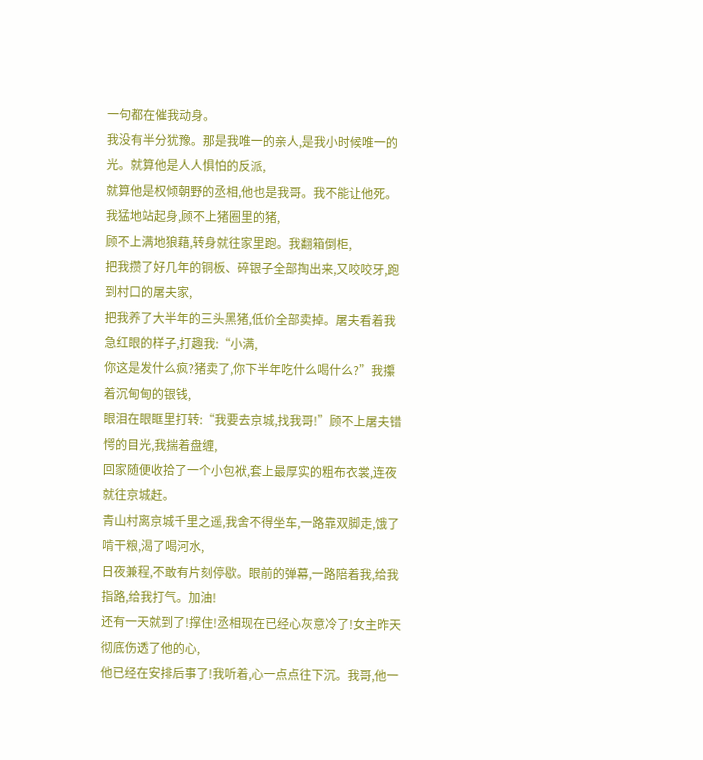一句都在催我动身。
我没有半分犹豫。那是我唯一的亲人,是我小时候唯一的光。就算他是人人惧怕的反派,
就算他是权倾朝野的丞相,他也是我哥。我不能让他死。我猛地站起身,顾不上猪圈里的猪,
顾不上满地狼藉,转身就往家里跑。我翻箱倒柜,
把我攒了好几年的铜板、碎银子全部掏出来,又咬咬牙,跑到村口的屠夫家,
把我养了大半年的三头黑猪,低价全部卖掉。屠夫看着我急红眼的样子,打趣我:“小满,
你这是发什么疯?猪卖了,你下半年吃什么喝什么?”我攥着沉甸甸的银钱,
眼泪在眼眶里打转:“我要去京城,找我哥!”顾不上屠夫错愕的目光,我揣着盘缠,
回家随便收拾了一个小包袱,套上最厚实的粗布衣裳,连夜就往京城赶。
青山村离京城千里之遥,我舍不得坐车,一路靠双脚走,饿了啃干粮,渴了喝河水,
日夜兼程,不敢有片刻停歇。眼前的弹幕,一路陪着我,给我指路,给我打气。加油!
还有一天就到了!撑住!丞相现在已经心灰意冷了!女主昨天彻底伤透了他的心,
他已经在安排后事了!我听着,心一点点往下沉。我哥,他一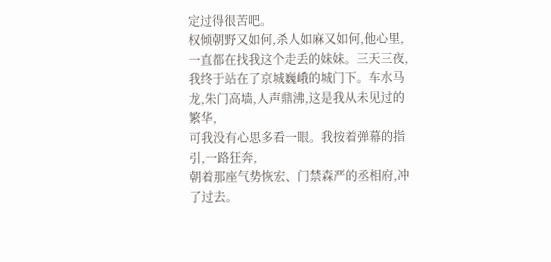定过得很苦吧。
权倾朝野又如何,杀人如麻又如何,他心里,一直都在找我这个走丢的妹妹。三天三夜,
我终于站在了京城巍峨的城门下。车水马龙,朱门高墙,人声鼎沸,这是我从未见过的繁华,
可我没有心思多看一眼。我按着弹幕的指引,一路狂奔,
朝着那座气势恢宏、门禁森严的丞相府,冲了过去。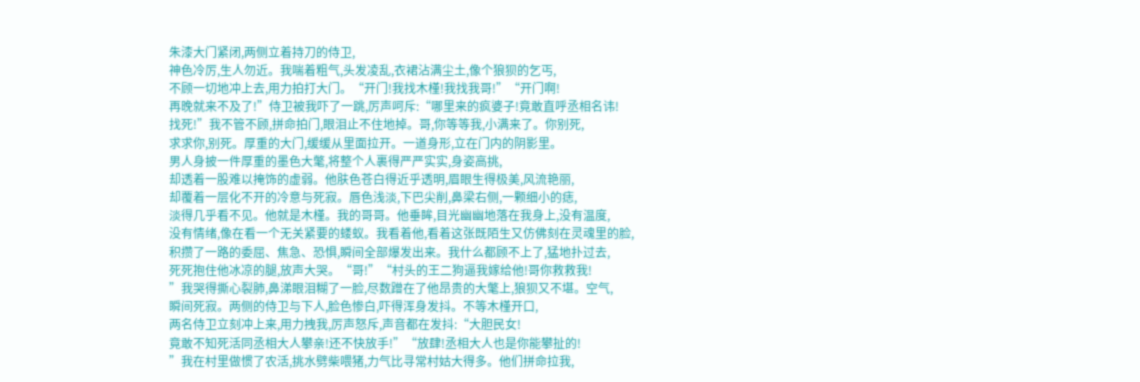朱漆大门紧闭,两侧立着持刀的侍卫,
神色冷厉,生人勿近。我喘着粗气,头发凌乱,衣裙沾满尘土,像个狼狈的乞丐,
不顾一切地冲上去,用力拍打大门。“开门!我找木槿!我找我哥!”“开门啊!
再晚就来不及了!”侍卫被我吓了一跳,厉声呵斥:“哪里来的疯婆子!竟敢直呼丞相名讳!
找死!”我不管不顾,拼命拍门,眼泪止不住地掉。哥,你等等我,小满来了。你别死,
求求你,别死。厚重的大门,缓缓从里面拉开。一道身形,立在门内的阴影里。
男人身披一件厚重的墨色大氅,将整个人裹得严严实实,身姿高挑,
却透着一股难以掩饰的虚弱。他肤色苍白得近乎透明,眉眼生得极美,风流艳丽,
却覆着一层化不开的冷意与死寂。唇色浅淡,下巴尖削,鼻梁右侧,一颗细小的痣,
淡得几乎看不见。他就是木槿。我的哥哥。他垂眸,目光幽幽地落在我身上,没有温度,
没有情绪,像在看一个无关紧要的蝼蚁。我看着他,看着这张既陌生又仿佛刻在灵魂里的脸,
积攒了一路的委屈、焦急、恐惧,瞬间全部爆发出来。我什么都顾不上了,猛地扑过去,
死死抱住他冰凉的腿,放声大哭。“哥!”“村头的王二狗逼我嫁给他!哥你救救我!
”我哭得撕心裂肺,鼻涕眼泪糊了一脸,尽数蹭在了他昂贵的大氅上,狼狈又不堪。空气,
瞬间死寂。两侧的侍卫与下人,脸色惨白,吓得浑身发抖。不等木槿开口,
两名侍卫立刻冲上来,用力拽我,厉声怒斥,声音都在发抖:“大胆民女!
竟敢不知死活同丞相大人攀亲!还不快放手!”“放肆!丞相大人也是你能攀扯的!
”我在村里做惯了农活,挑水劈柴喂猪,力气比寻常村姑大得多。他们拼命拉我,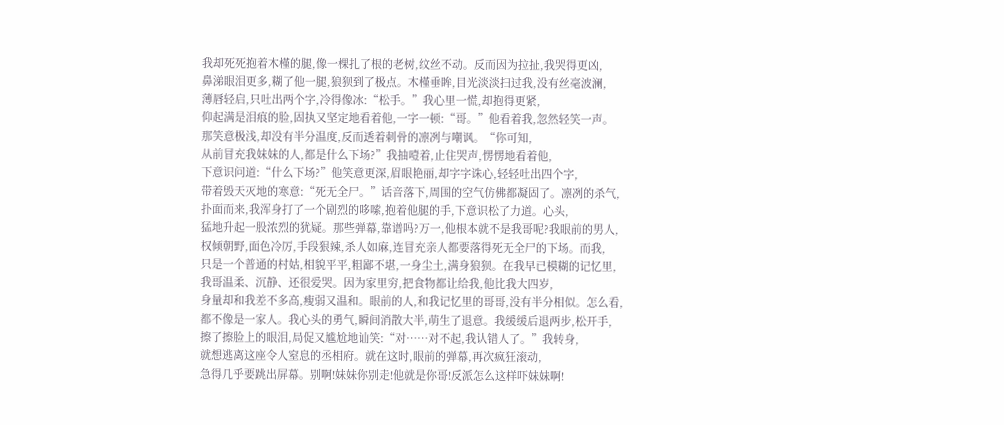我却死死抱着木槿的腿,像一棵扎了根的老树,纹丝不动。反而因为拉扯,我哭得更凶,
鼻涕眼泪更多,糊了他一腿,狼狈到了极点。木槿垂眸,目光淡淡扫过我,没有丝毫波澜,
薄唇轻启,只吐出两个字,冷得像冰:“松手。”我心里一慌,却抱得更紧,
仰起满是泪痕的脸,固执又坚定地看着他,一字一顿:“哥。”他看着我,忽然轻笑一声。
那笑意极浅,却没有半分温度,反而透着刺骨的凛冽与嘲讽。“你可知,
从前冒充我妹妹的人,都是什么下场?”我抽噎着,止住哭声,愣愣地看着他,
下意识问道:“什么下场?”他笑意更深,眉眼艳丽,却字字诛心,轻轻吐出四个字,
带着毁天灭地的寒意:“死无全尸。”话音落下,周围的空气仿佛都凝固了。凛冽的杀气,
扑面而来,我浑身打了一个剧烈的哆嗦,抱着他腿的手,下意识松了力道。心头,
猛地升起一股浓烈的犹疑。那些弹幕,靠谱吗?万一,他根本就不是我哥呢?我眼前的男人,
权倾朝野,面色冷厉,手段狠辣,杀人如麻,连冒充亲人都要落得死无全尸的下场。而我,
只是一个普通的村姑,相貌平平,粗鄙不堪,一身尘土,满身狼狈。在我早已模糊的记忆里,
我哥温柔、沉静、还很爱哭。因为家里穷,把食物都让给我,他比我大四岁,
身量却和我差不多高,瘦弱又温和。眼前的人,和我记忆里的哥哥,没有半分相似。怎么看,
都不像是一家人。我心头的勇气,瞬间消散大半,萌生了退意。我缓缓后退两步,松开手,
擦了擦脸上的眼泪,局促又尴尬地讪笑:“对……对不起,我认错人了。”我转身,
就想逃离这座令人窒息的丞相府。就在这时,眼前的弹幕,再次疯狂滚动,
急得几乎要跳出屏幕。别啊!妹妹你别走!他就是你哥!反派怎么这样吓妹妹啊!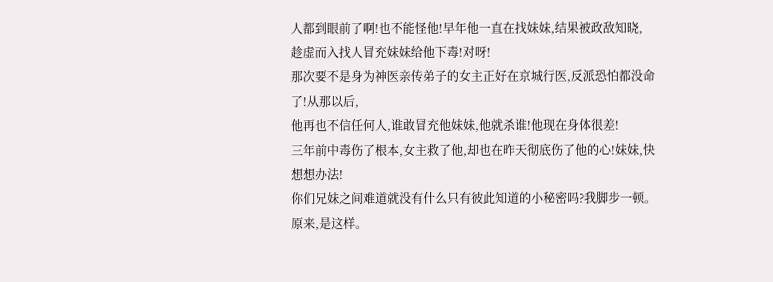人都到眼前了啊!也不能怪他!早年他一直在找妹妹,结果被政敌知晓,
趁虚而入找人冒充妹妹给他下毒!对呀!
那次要不是身为神医亲传弟子的女主正好在京城行医,反派恐怕都没命了!从那以后,
他再也不信任何人,谁敢冒充他妹妹,他就杀谁!他现在身体很差!
三年前中毒伤了根本,女主救了他,却也在昨天彻底伤了他的心!妹妹,快想想办法!
你们兄妹之间难道就没有什么只有彼此知道的小秘密吗?我脚步一顿。原来,是这样。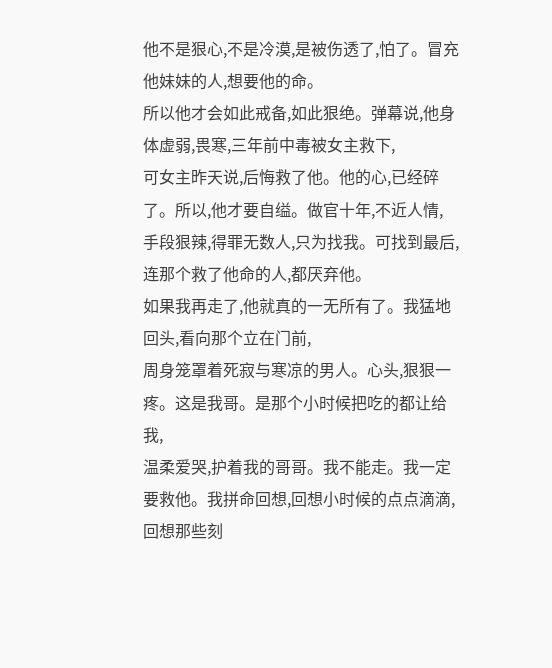他不是狠心,不是冷漠,是被伤透了,怕了。冒充他妹妹的人,想要他的命。
所以他才会如此戒备,如此狠绝。弹幕说,他身体虚弱,畏寒,三年前中毒被女主救下,
可女主昨天说,后悔救了他。他的心,已经碎了。所以,他才要自缢。做官十年,不近人情,
手段狠辣,得罪无数人,只为找我。可找到最后,连那个救了他命的人,都厌弃他。
如果我再走了,他就真的一无所有了。我猛地回头,看向那个立在门前,
周身笼罩着死寂与寒凉的男人。心头,狠狠一疼。这是我哥。是那个小时候把吃的都让给我,
温柔爱哭,护着我的哥哥。我不能走。我一定要救他。我拼命回想,回想小时候的点点滴滴,
回想那些刻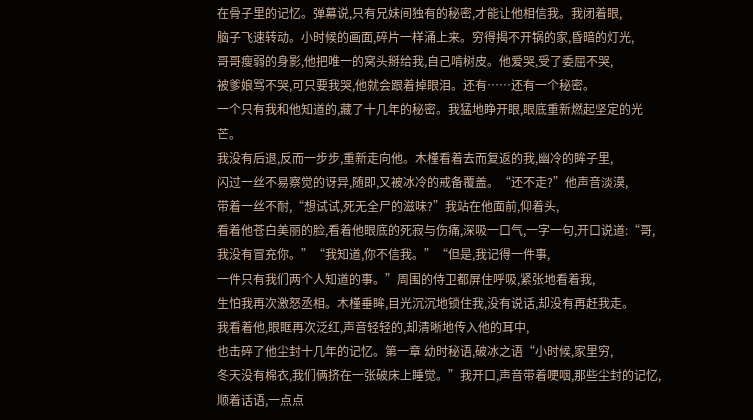在骨子里的记忆。弹幕说,只有兄妹间独有的秘密,才能让他相信我。我闭着眼,
脑子飞速转动。小时候的画面,碎片一样涌上来。穷得揭不开锅的家,昏暗的灯光,
哥哥瘦弱的身影,他把唯一的窝头掰给我,自己啃树皮。他爱哭,受了委屈不哭,
被爹娘骂不哭,可只要我哭,他就会跟着掉眼泪。还有……还有一个秘密。
一个只有我和他知道的,藏了十几年的秘密。我猛地睁开眼,眼底重新燃起坚定的光芒。
我没有后退,反而一步步,重新走向他。木槿看着去而复返的我,幽冷的眸子里,
闪过一丝不易察觉的讶异,随即,又被冰冷的戒备覆盖。“还不走?”他声音淡漠,
带着一丝不耐,“想试试,死无全尸的滋味?”我站在他面前,仰着头,
看着他苍白美丽的脸,看着他眼底的死寂与伤痛,深吸一口气,一字一句,开口说道:“哥,
我没有冒充你。”“我知道,你不信我。”“但是,我记得一件事,
一件只有我们两个人知道的事。”周围的侍卫都屏住呼吸,紧张地看着我,
生怕我再次激怒丞相。木槿垂眸,目光沉沉地锁住我,没有说话,却没有再赶我走。
我看着他,眼眶再次泛红,声音轻轻的,却清晰地传入他的耳中,
也击碎了他尘封十几年的记忆。第一章 幼时秘语,破冰之语“小时候,家里穷,
冬天没有棉衣,我们俩挤在一张破床上睡觉。”我开口,声音带着哽咽,那些尘封的记忆,
顺着话语,一点点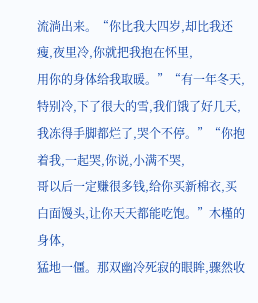流淌出来。“你比我大四岁,却比我还瘦,夜里冷,你就把我抱在怀里,
用你的身体给我取暖。”“有一年冬天,特别冷,下了很大的雪,我们饿了好几天,
我冻得手脚都烂了,哭个不停。”“你抱着我,一起哭,你说,小满不哭,
哥以后一定赚很多钱,给你买新棉衣,买白面馒头,让你天天都能吃饱。”木槿的身体,
猛地一僵。那双幽冷死寂的眼眸,骤然收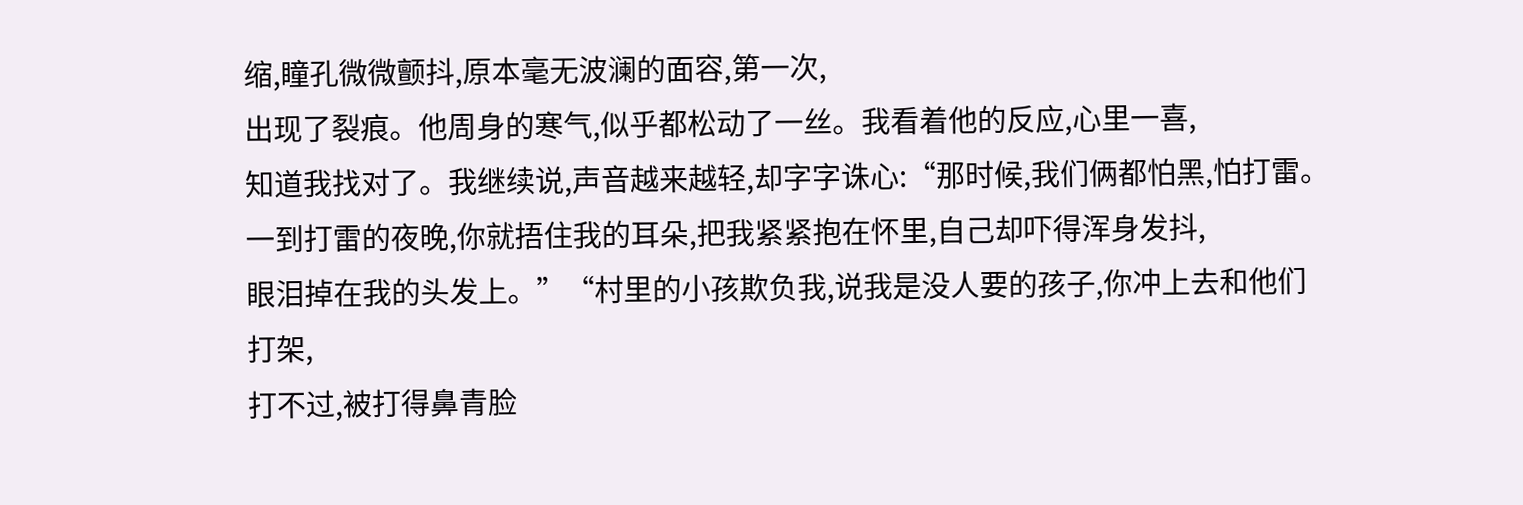缩,瞳孔微微颤抖,原本毫无波澜的面容,第一次,
出现了裂痕。他周身的寒气,似乎都松动了一丝。我看着他的反应,心里一喜,
知道我找对了。我继续说,声音越来越轻,却字字诛心:“那时候,我们俩都怕黑,怕打雷。
一到打雷的夜晚,你就捂住我的耳朵,把我紧紧抱在怀里,自己却吓得浑身发抖,
眼泪掉在我的头发上。”“村里的小孩欺负我,说我是没人要的孩子,你冲上去和他们打架,
打不过,被打得鼻青脸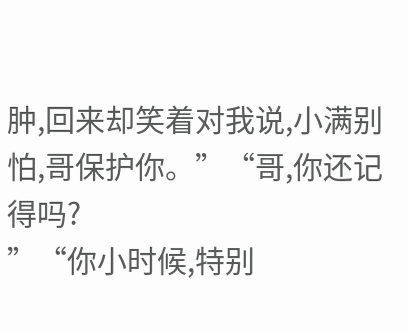肿,回来却笑着对我说,小满别怕,哥保护你。”“哥,你还记得吗?
”“你小时候,特别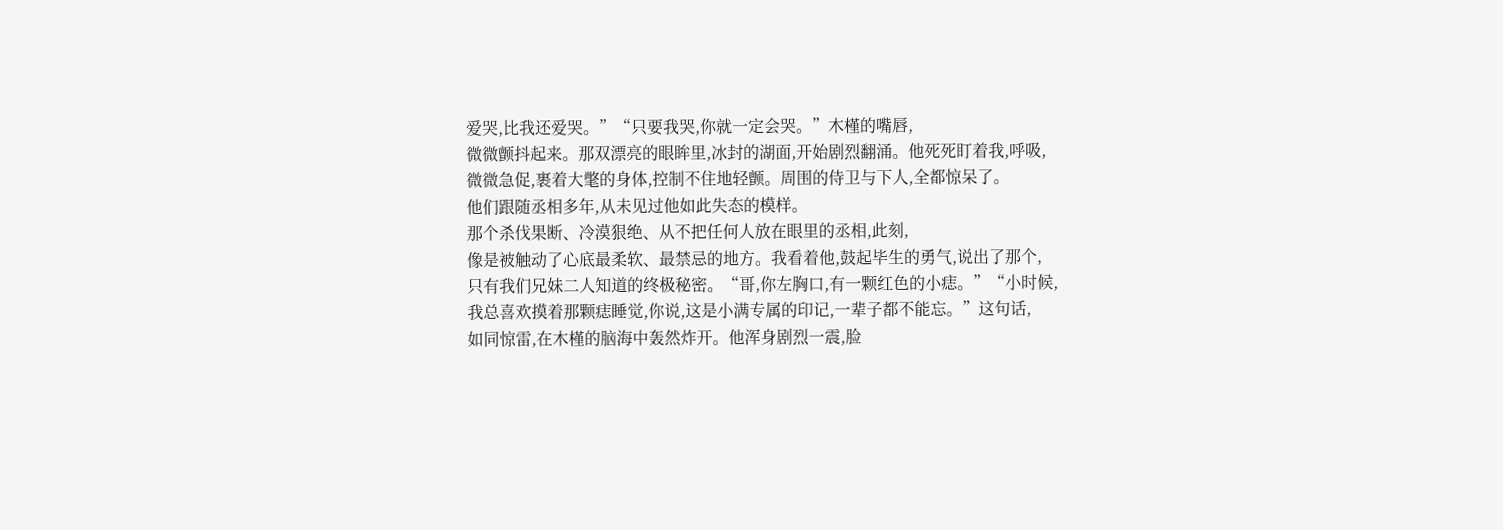爱哭,比我还爱哭。”“只要我哭,你就一定会哭。”木槿的嘴唇,
微微颤抖起来。那双漂亮的眼眸里,冰封的湖面,开始剧烈翻涌。他死死盯着我,呼吸,
微微急促,裹着大氅的身体,控制不住地轻颤。周围的侍卫与下人,全都惊呆了。
他们跟随丞相多年,从未见过他如此失态的模样。
那个杀伐果断、冷漠狠绝、从不把任何人放在眼里的丞相,此刻,
像是被触动了心底最柔软、最禁忌的地方。我看着他,鼓起毕生的勇气,说出了那个,
只有我们兄妹二人知道的终极秘密。“哥,你左胸口,有一颗红色的小痣。”“小时候,
我总喜欢摸着那颗痣睡觉,你说,这是小满专属的印记,一辈子都不能忘。”这句话,
如同惊雷,在木槿的脑海中轰然炸开。他浑身剧烈一震,脸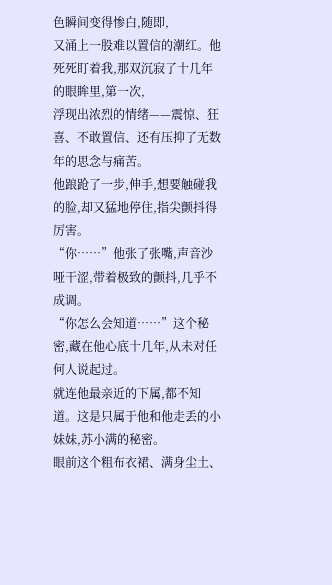色瞬间变得惨白,随即,
又涌上一股难以置信的潮红。他死死盯着我,那双沉寂了十几年的眼眸里,第一次,
浮现出浓烈的情绪——震惊、狂喜、不敢置信、还有压抑了无数年的思念与痛苦。
他踉跄了一步,伸手,想要触碰我的脸,却又猛地停住,指尖颤抖得厉害。
“你……”他张了张嘴,声音沙哑干涩,带着极致的颤抖,几乎不成调。
“你怎么会知道……”这个秘密,藏在他心底十几年,从未对任何人说起过。
就连他最亲近的下属,都不知道。这是只属于他和他走丢的小妹妹,苏小满的秘密。
眼前这个粗布衣裙、满身尘土、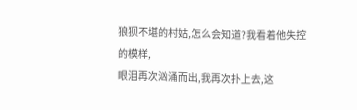狼狈不堪的村姑,怎么会知道?我看着他失控的模样,
眼泪再次汹涌而出,我再次扑上去,这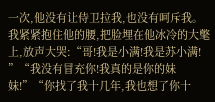一次,他没有让侍卫拉我,也没有呵斥我。
我紧紧抱住他的腰,把脸埋在他冰冷的大氅上,放声大哭:“哥!我是小满!我是苏小满!
”“我没有冒充你!我真的是你的妹妹!”“你找了我十几年,我也想了你十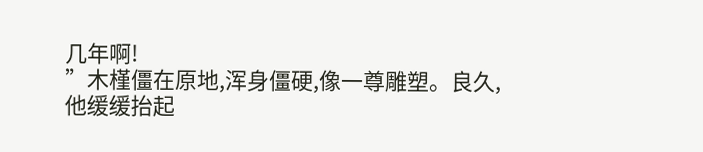几年啊!
”木槿僵在原地,浑身僵硬,像一尊雕塑。良久,他缓缓抬起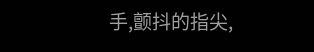手,颤抖的指尖,